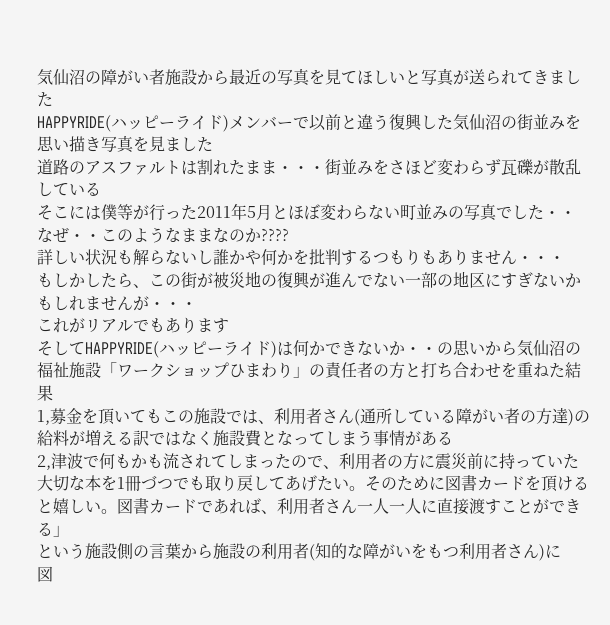気仙沼の障がい者施設から最近の写真を見てほしいと写真が送られてきました
HAPPYRIDE(ハッピーライド)メンバーで以前と違う復興した気仙沼の街並みを思い描き写真を見ました
道路のアスファルトは割れたまま・・・街並みをさほど変わらず瓦礫が散乱している
そこには僕等が行った2011年5月とほぼ変わらない町並みの写真でした・・
なぜ・・このようなままなのか????
詳しい状況も解らないし誰かや何かを批判するつもりもありません・・・
もしかしたら、この街が被災地の復興が進んでない一部の地区にすぎないかもしれませんが・・・
これがリアルでもあります
そしてHAPPYRIDE(ハッピーライド)は何かできないか・・の思いから気仙沼の福祉施設「ワークショップひまわり」の責任者の方と打ち合わせを重ねた結果
1,募金を頂いてもこの施設では、利用者さん(通所している障がい者の方達)の給料が増える訳ではなく施設費となってしまう事情がある
2,津波で何もかも流されてしまったので、利用者の方に震災前に持っていた大切な本を1冊づつでも取り戻してあげたい。そのために図書カードを頂けると嬉しい。図書カードであれば、利用者さん一人一人に直接渡すことができる」
という施設側の言葉から施設の利用者(知的な障がいをもつ利用者さん)に
図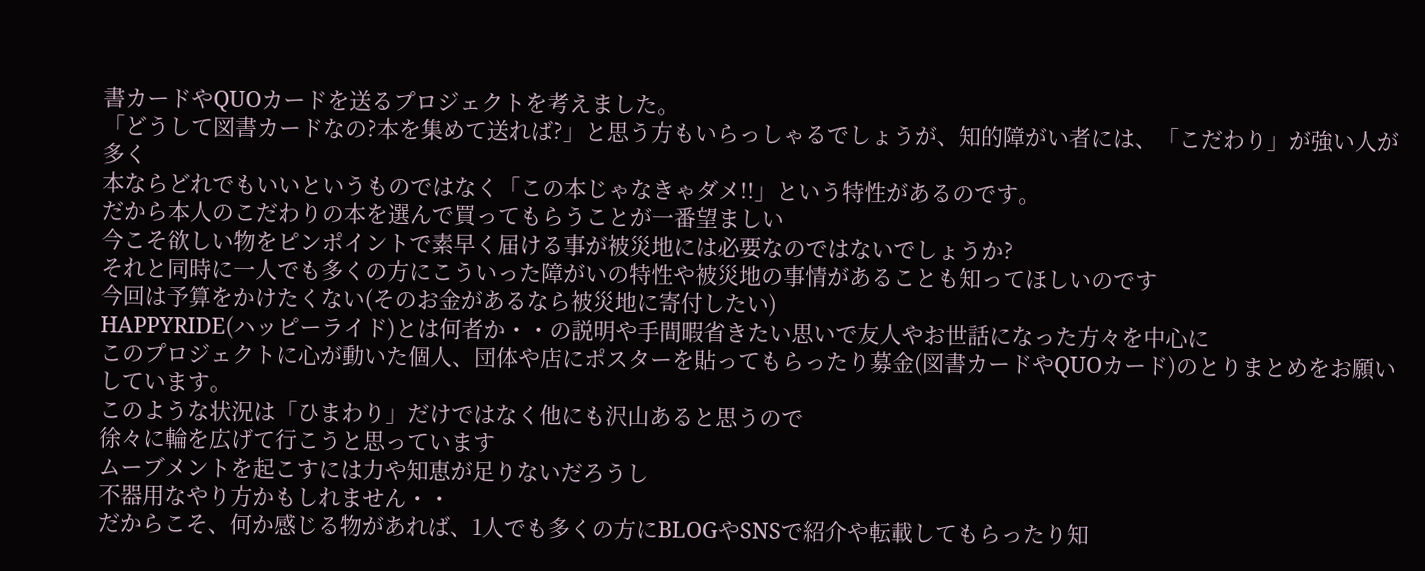書カードやQUOカードを送るプロジェクトを考えました。
「どうして図書カードなの?本を集めて送れば?」と思う方もいらっしゃるでしょうが、知的障がい者には、「こだわり」が強い人が多く
本ならどれでもいいというものではなく「この本じゃなきゃダメ!!」という特性があるのです。
だから本人のこだわりの本を選んで買ってもらうことが一番望ましい
今こそ欲しい物をピンポイントで素早く届ける事が被災地には必要なのではないでしょうか?
それと同時に一人でも多くの方にこういった障がいの特性や被災地の事情があることも知ってほしいのです
今回は予算をかけたくない(そのお金があるなら被災地に寄付したい)
HAPPYRIDE(ハッピーライド)とは何者か・・の説明や手間暇省きたい思いで友人やお世話になった方々を中心に
このプロジェクトに心が動いた個人、団体や店にポスターを貼ってもらったり募金(図書カードやQUOカード)のとりまとめをお願いしています。
このような状況は「ひまわり」だけではなく他にも沢山あると思うので
徐々に輪を広げて行こうと思っています
ムーブメントを起こすには力や知恵が足りないだろうし
不器用なやり方かもしれません・・
だからこそ、何か感じる物があれば、1人でも多くの方にBLOGやSNSで紹介や転載してもらったり知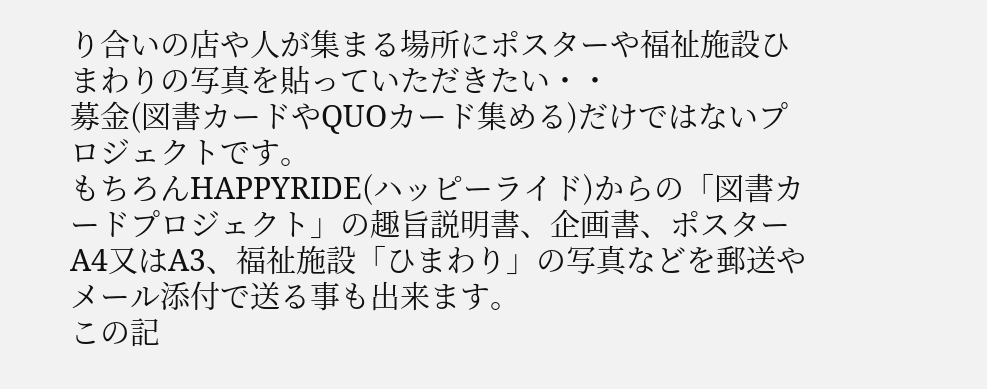り合いの店や人が集まる場所にポスターや福祉施設ひまわりの写真を貼っていただきたい・・
募金(図書カードやQUOカード集める)だけではないプロジェクトです。
もちろんHAPPYRIDE(ハッピーライド)からの「図書カードプロジェクト」の趣旨説明書、企画書、ポスターA4又はA3、福祉施設「ひまわり」の写真などを郵送やメール添付で送る事も出来ます。
この記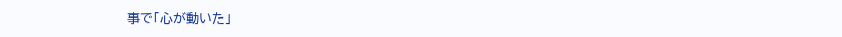事で「心が動いた」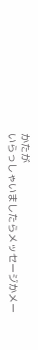かたが
いらっしゃいましたらメッセージかメー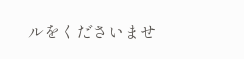ルをくださいませ